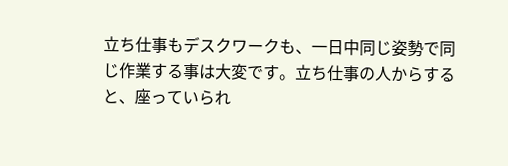立ち仕事もデスクワークも、一日中同じ姿勢で同じ作業する事は大変です。立ち仕事の人からすると、座っていられ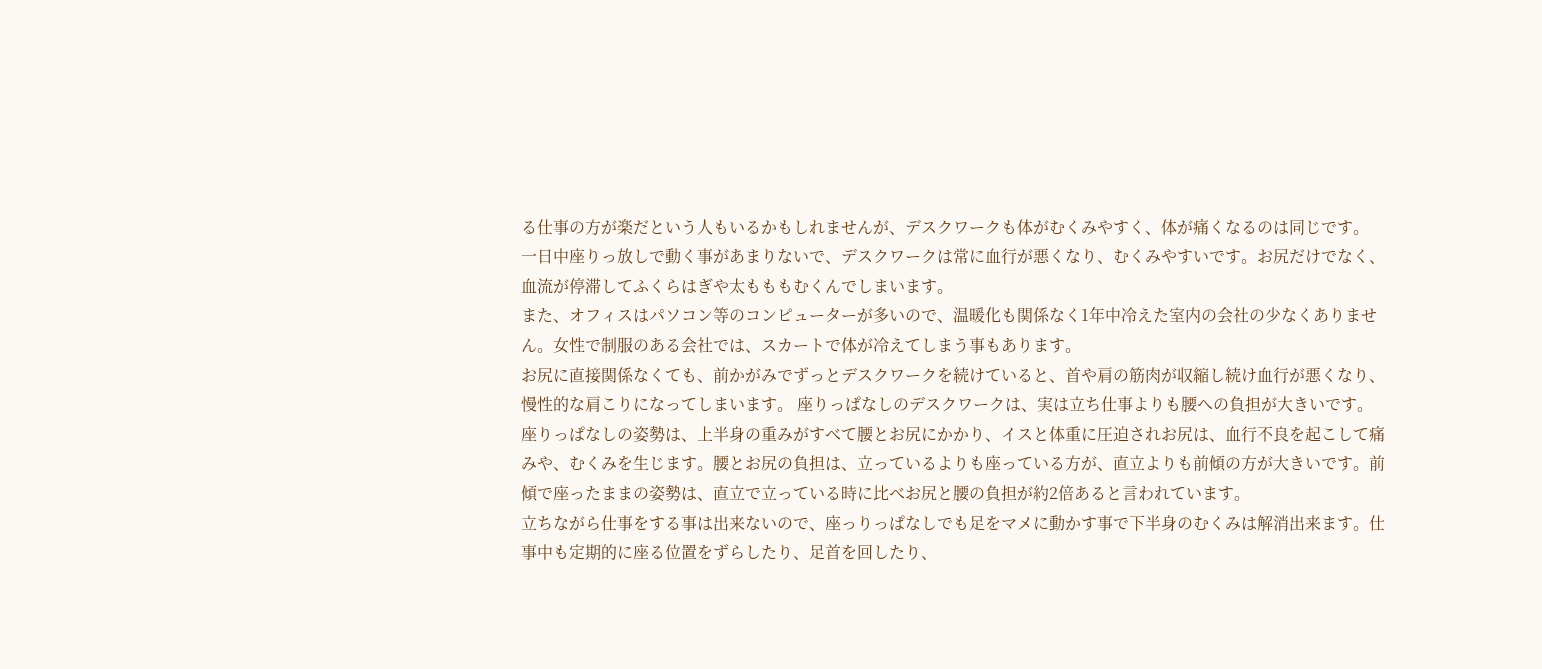る仕事の方が楽だという人もいるかもしれませんが、デスクワークも体がむくみやすく、体が痛くなるのは同じです。
一日中座りっ放しで動く事があまりないで、デスクワークは常に血行が悪くなり、むくみやすいです。お尻だけでなく、血流が停滞してふくらはぎや太もももむくんでしまいます。
また、オフィスはパソコン等のコンピューターが多いので、温暖化も関係なく1年中冷えた室内の会社の少なくありません。女性で制服のある会社では、スカートで体が冷えてしまう事もあります。
お尻に直接関係なくても、前かがみでずっとデスクワークを続けていると、首や肩の筋肉が収縮し続け血行が悪くなり、慢性的な肩こりになってしまいます。 座りっぱなしのデスクワークは、実は立ち仕事よりも腰への負担が大きいです。
座りっぱなしの姿勢は、上半身の重みがすべて腰とお尻にかかり、イスと体重に圧迫されお尻は、血行不良を起こして痛みや、むくみを生じます。腰とお尻の負担は、立っているよりも座っている方が、直立よりも前傾の方が大きいです。前傾で座ったままの姿勢は、直立で立っている時に比べお尻と腰の負担が約2倍あると言われています。
立ちながら仕事をする事は出来ないので、座っりっぱなしでも足をマメに動かす事で下半身のむくみは解消出来ます。仕事中も定期的に座る位置をずらしたり、足首を回したり、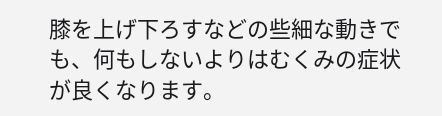膝を上げ下ろすなどの些細な動きでも、何もしないよりはむくみの症状が良くなります。